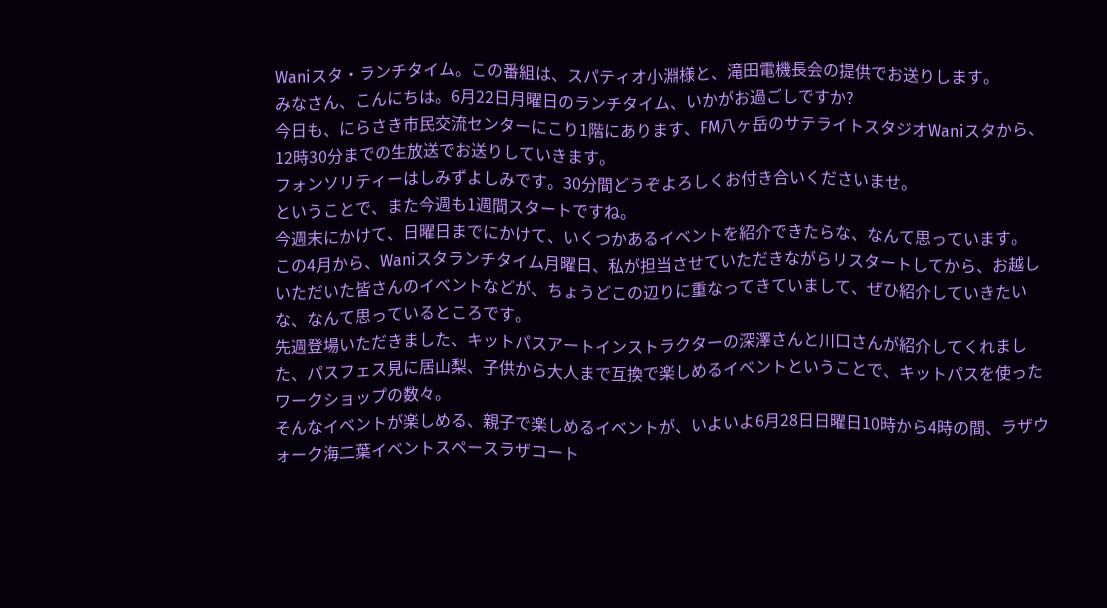Waniスタ・ランチタイム。この番組は、スパティオ小淵様と、滝田電機長会の提供でお送りします。
みなさん、こんにちは。6月22日月曜日のランチタイム、いかがお過ごしですか?
今日も、にらさき市民交流センターにこり1階にあります、FM八ヶ岳のサテライトスタジオWaniスタから、12時30分までの生放送でお送りしていきます。
フォンソリティーはしみずよしみです。30分間どうぞよろしくお付き合いくださいませ。
ということで、また今週も1週間スタートですね。
今週末にかけて、日曜日までにかけて、いくつかあるイベントを紹介できたらな、なんて思っています。
この4月から、Waniスタランチタイム月曜日、私が担当させていただきながらリスタートしてから、お越しいただいた皆さんのイベントなどが、ちょうどこの辺りに重なってきていまして、ぜひ紹介していきたいな、なんて思っているところです。
先週登場いただきました、キットパスアートインストラクターの深澤さんと川口さんが紹介してくれました、パスフェス見に居山梨、子供から大人まで互換で楽しめるイベントということで、キットパスを使ったワークショップの数々。
そんなイベントが楽しめる、親子で楽しめるイベントが、いよいよ6月28日日曜日10時から4時の間、ラザウォーク海二葉イベントスペースラザコート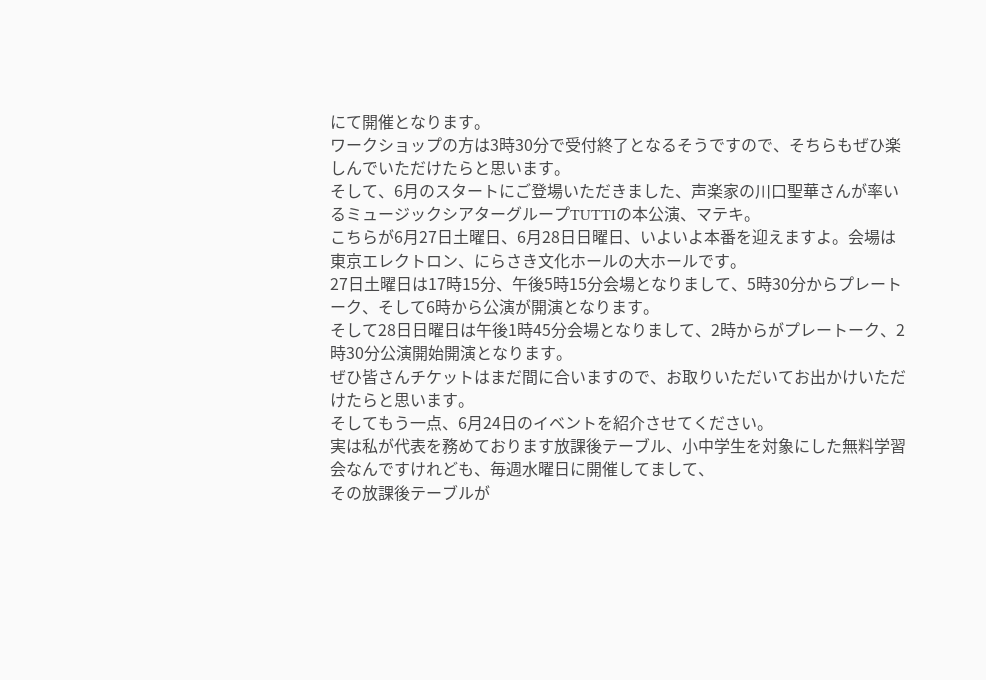にて開催となります。
ワークショップの方は3時30分で受付終了となるそうですので、そちらもぜひ楽しんでいただけたらと思います。
そして、6月のスタートにご登場いただきました、声楽家の川口聖華さんが率いるミュージックシアターグループTUTTIの本公演、マテキ。
こちらが6月27日土曜日、6月28日日曜日、いよいよ本番を迎えますよ。会場は東京エレクトロン、にらさき文化ホールの大ホールです。
27日土曜日は17時15分、午後5時15分会場となりまして、5時30分からプレートーク、そして6時から公演が開演となります。
そして28日日曜日は午後1時45分会場となりまして、2時からがプレートーク、2時30分公演開始開演となります。
ぜひ皆さんチケットはまだ間に合いますので、お取りいただいてお出かけいただけたらと思います。
そしてもう一点、6月24日のイベントを紹介させてください。
実は私が代表を務めております放課後テーブル、小中学生を対象にした無料学習会なんですけれども、毎週水曜日に開催してまして、
その放課後テーブルが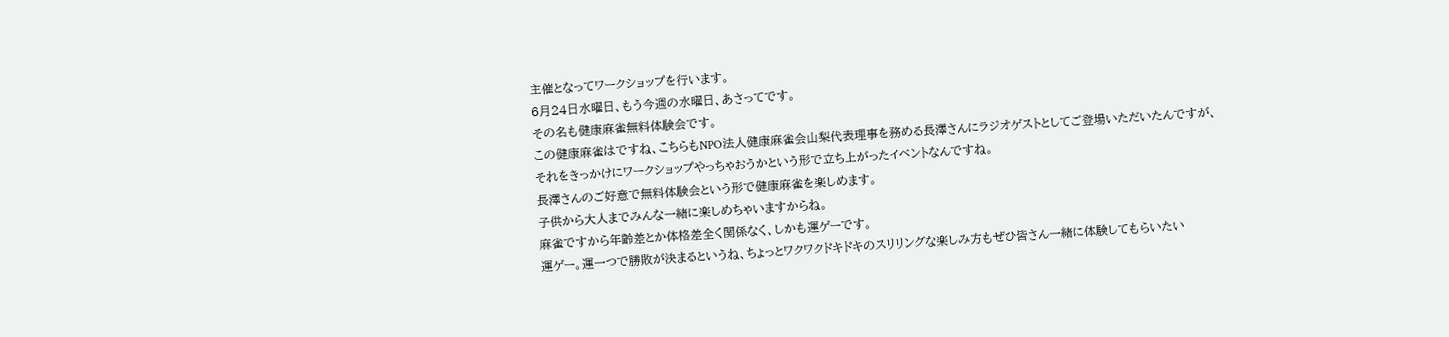主催となってワークショップを行います。
6月24日水曜日、もう今週の水曜日、あさってです。
その名も健康麻雀無料体験会です。
この健康麻雀はですね、こちらもNPO法人健康麻雀会山梨代表理事を務める長澤さんにラジオゲストとしてご登場いただいたんですが、
それをきっかけにワークショップやっちゃおうかという形で立ち上がったイベントなんですね。
長澤さんのご好意で無料体験会という形で健康麻雀を楽しめます。
子供から大人までみんな一緒に楽しめちゃいますからね。
麻雀ですから年齢差とか体格差全く関係なく、しかも運ゲーです。
運ゲー。運一つで勝敗が決まるというね、ちょっとワクワクドキドキのスリリングな楽しみ方もぜひ皆さん一緒に体験してもらいたい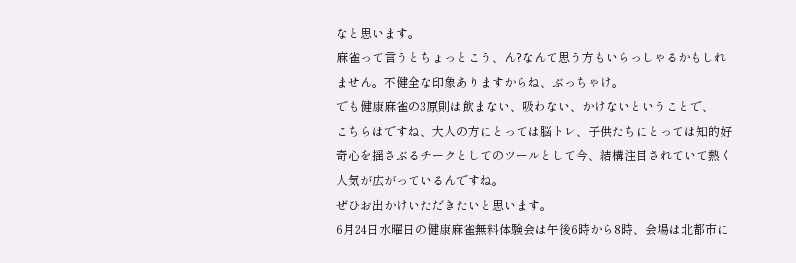なと思います。
麻雀って言うとちょっとこう、ん?なんて思う方もいらっしゃるかもしれません。不健全な印象ありますからね、ぶっちゃけ。
でも健康麻雀の3原則は飲まない、吸わない、かけないということで、
こちらはですね、大人の方にとっては脳トレ、子供たちにとっては知的好奇心を揺さぶるチークとしてのツールとして今、結構注目されていて熱く人気が広がっているんですね。
ぜひお出かけいただきたいと思います。
6月24日水曜日の健康麻雀無料体験会は午後6時から8時、会場は北都市に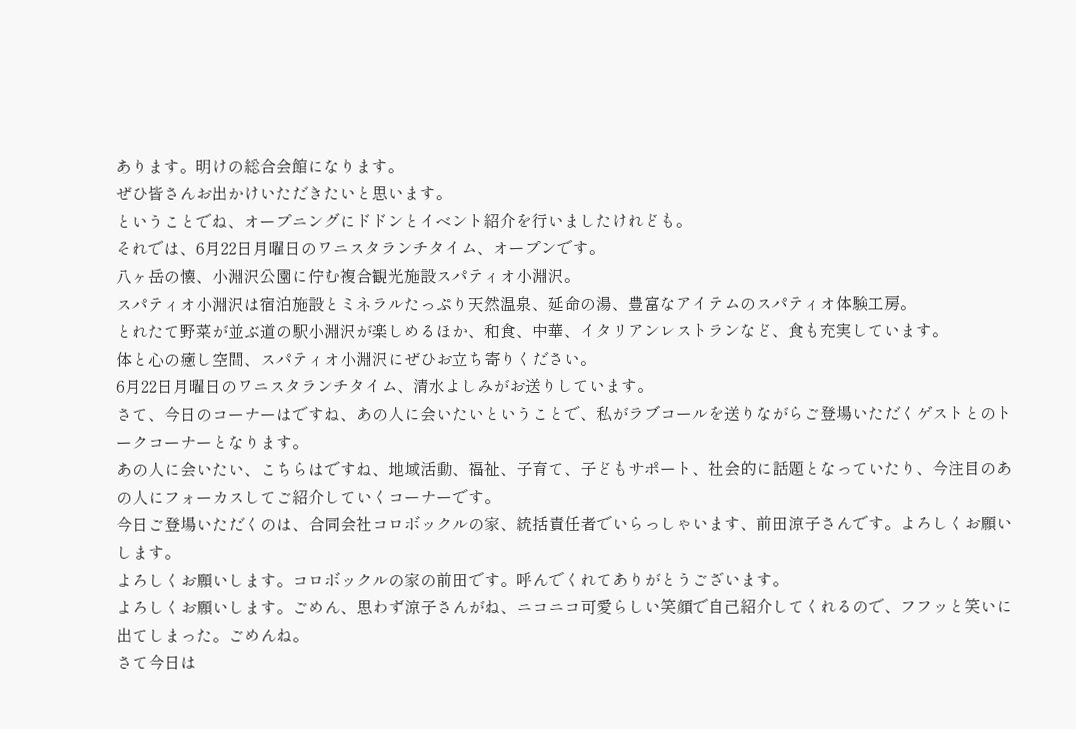あります。明けの総合会館になります。
ぜひ皆さんお出かけいただきたいと思います。
ということでね、オープニングにドドンとイベント紹介を行いましたけれども。
それでは、6月22日月曜日のワニスタランチタイム、オープンです。
八ヶ岳の懐、小淵沢公園に佇む複合観光施設スパティオ小淵沢。
スパティオ小淵沢は宿泊施設とミネラルたっぷり天然温泉、延命の湯、豊富なアイテムのスパティオ体験工房。
とれたて野菜が並ぶ道の駅小淵沢が楽しめるほか、和食、中華、イタリアンレストランなど、食も充実しています。
体と心の癒し空間、スパティオ小淵沢にぜひお立ち寄りください。
6月22日月曜日のワニスタランチタイム、清水よしみがお送りしています。
さて、今日のコーナーはですね、あの人に会いたいということで、私がラブコールを送りながらご登場いただくゲストとのトークコーナーとなります。
あの人に会いたい、こちらはですね、地域活動、福祉、子育て、子どもサポート、社会的に話題となっていたり、今注目のあの人にフォーカスしてご紹介していくコーナーです。
今日ご登場いただくのは、合同会社コロボックルの家、統括責任者でいらっしゃいます、前田涼子さんです。よろしくお願いします。
よろしくお願いします。コロボックルの家の前田です。呼んでくれてありがとうございます。
よろしくお願いします。ごめん、思わず涼子さんがね、ニコニコ可愛らしい笑顔で自己紹介してくれるので、フフッと笑いに出てしまった。ごめんね。
さて今日は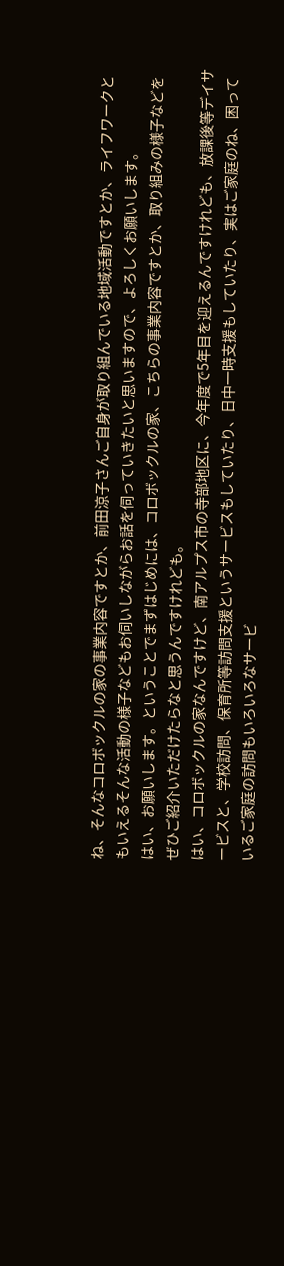ね、そんなコロボックルの家の事業内容ですとか、前田涼子さんご自身が取り組んでいる地域活動ですとか、ライフワークともいえるそんな活動の様子などもお伺いしながらお話を伺っていきたいと思いますので、よろしくお願いします。
はい、お願いします。ということでまずはじめには、コロボックルの家、こちらの事業内容ですとか、取り組みの様子などをぜひご紹介いただけたらなと思うんですけれども。
はい、コロボックルの家なんですけど、南アルプス市の寺部地区に、今年度で5年目を迎えるんですけれども、放課後等デイサービスと、学校訪問、保育所等訪問支援というサービスもしていたり、日中一時支援もしていたり、実はご家庭のね、困っているご家庭の訪問もいろいろなサービ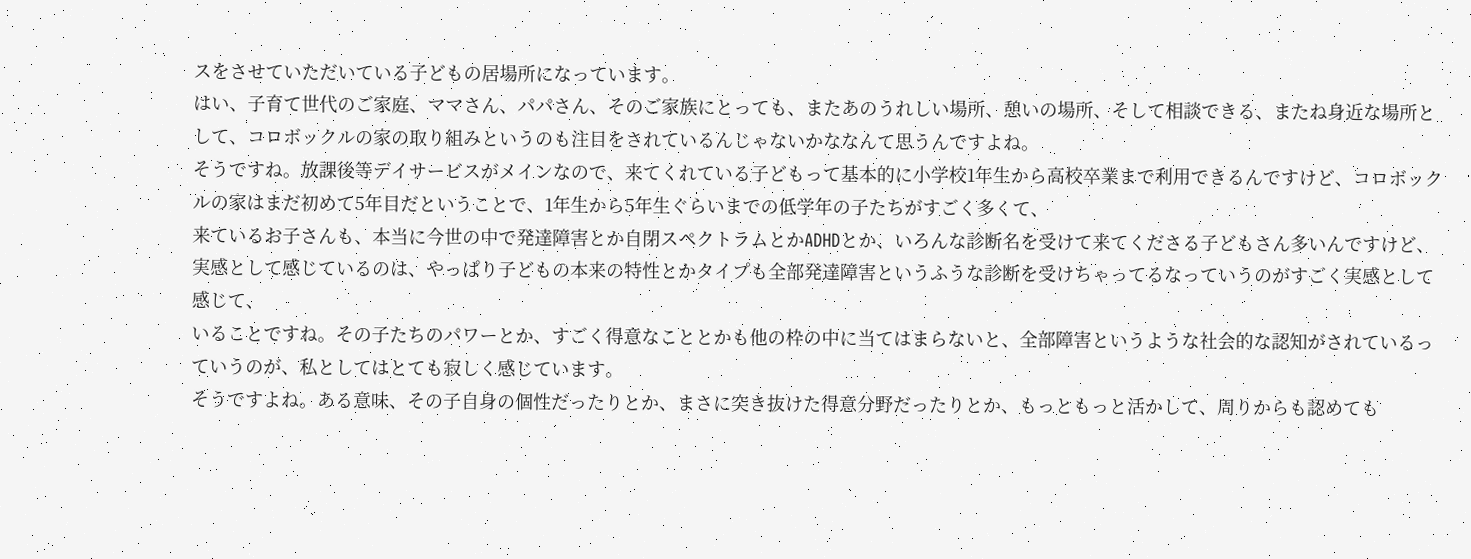スをさせていただいている子どもの居場所になっています。
はい、子育て世代のご家庭、ママさん、パパさん、そのご家族にとっても、またあのうれしい場所、憩いの場所、そして相談できる、またね身近な場所として、コロボックルの家の取り組みというのも注目をされているんじゃないかななんて思うんですよね。
そうですね。放課後等デイサービスがメインなので、来てくれている子どもって基本的に小学校1年生から高校卒業まで利用できるんですけど、コロボックルの家はまだ初めて5年目だということで、1年生から5年生ぐらいまでの低学年の子たちがすごく多くて、
来ているお子さんも、本当に今世の中で発達障害とか自閉スペクトラムとかADHDとか、いろんな診断名を受けて来てくださる子どもさん多いんですけど、実感として感じているのは、やっぱり子どもの本来の特性とかタイプも全部発達障害というふうな診断を受けちゃってるなっていうのがすごく実感として感じて、
いることですね。その子たちのパワーとか、すごく得意なこととかも他の枠の中に当てはまらないと、全部障害というような社会的な認知がされているっていうのが、私としてはとても寂しく感じています。
そうですよね。ある意味、その子自身の個性だったりとか、まさに突き抜けた得意分野だったりとか、もっともっと活かして、周りからも認めても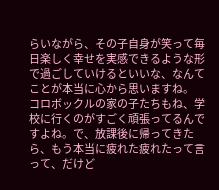らいながら、その子自身が笑って毎日楽しく幸せを実感できるような形で過ごしていけるといいな、なんてことが本当に心から思いますね。
コロボックルの家の子たちもね、学校に行くのがすごく頑張ってるんですよね。で、放課後に帰ってきたら、もう本当に疲れた疲れたって言って、だけど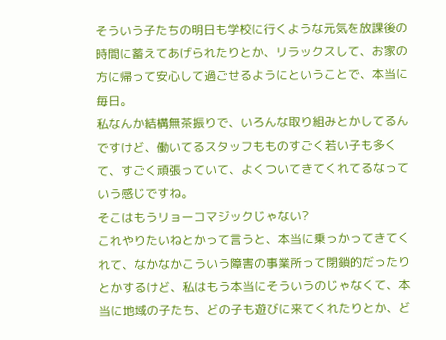そういう子たちの明日も学校に行くような元気を放課後の時間に蓄えてあげられたりとか、リラックスして、お家の方に帰って安心して過ごせるようにということで、本当に毎日。
私なんか結構無茶振りで、いろんな取り組みとかしてるんですけど、働いてるスタッフもものすごく若い子も多くて、すごく頑張っていて、よくついてきてくれてるなっていう感じですね。
そこはもうリョーコマジックじゃない?
これやりたいねとかって言うと、本当に乗っかってきてくれて、なかなかこういう障害の事業所って閉鎖的だったりとかするけど、私はもう本当にそういうのじゃなくて、本当に地域の子たち、どの子も遊びに来てくれたりとか、ど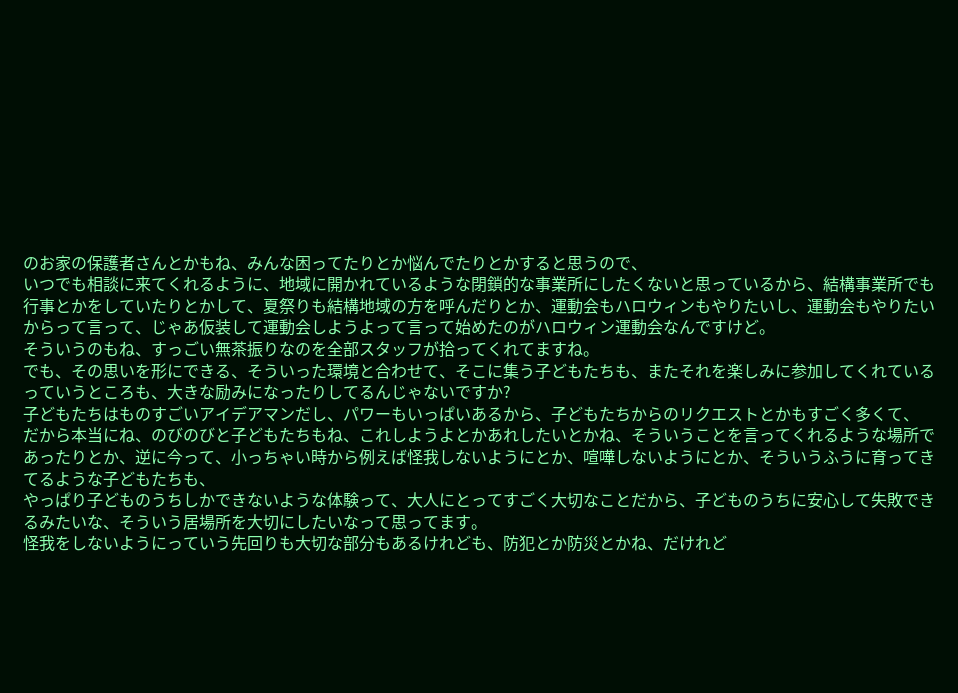のお家の保護者さんとかもね、みんな困ってたりとか悩んでたりとかすると思うので、
いつでも相談に来てくれるように、地域に開かれているような閉鎖的な事業所にしたくないと思っているから、結構事業所でも行事とかをしていたりとかして、夏祭りも結構地域の方を呼んだりとか、運動会もハロウィンもやりたいし、運動会もやりたいからって言って、じゃあ仮装して運動会しようよって言って始めたのがハロウィン運動会なんですけど。
そういうのもね、すっごい無茶振りなのを全部スタッフが拾ってくれてますね。
でも、その思いを形にできる、そういった環境と合わせて、そこに集う子どもたちも、またそれを楽しみに参加してくれているっていうところも、大きな励みになったりしてるんじゃないですか?
子どもたちはものすごいアイデアマンだし、パワーもいっぱいあるから、子どもたちからのリクエストとかもすごく多くて、
だから本当にね、のびのびと子どもたちもね、これしようよとかあれしたいとかね、そういうことを言ってくれるような場所であったりとか、逆に今って、小っちゃい時から例えば怪我しないようにとか、喧嘩しないようにとか、そういうふうに育ってきてるような子どもたちも、
やっぱり子どものうちしかできないような体験って、大人にとってすごく大切なことだから、子どものうちに安心して失敗できるみたいな、そういう居場所を大切にしたいなって思ってます。
怪我をしないようにっていう先回りも大切な部分もあるけれども、防犯とか防災とかね、だけれど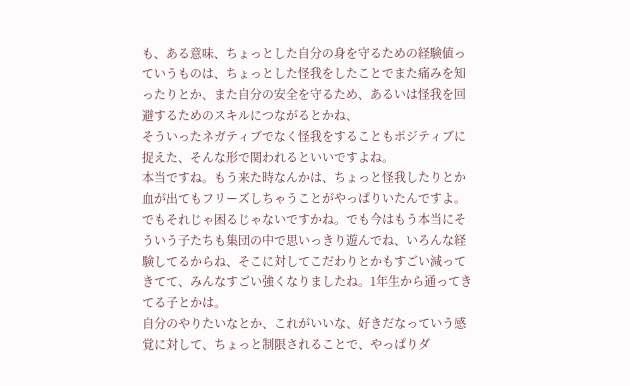も、ある意味、ちょっとした自分の身を守るための経験値っていうものは、ちょっとした怪我をしたことでまた痛みを知ったりとか、また自分の安全を守るため、あるいは怪我を回避するためのスキルにつながるとかね、
そういったネガティブでなく怪我をすることもポジティブに捉えた、そんな形で関われるといいですよね。
本当ですね。もう来た時なんかは、ちょっと怪我したりとか血が出てもフリーズしちゃうことがやっぱりいたんですよ。でもそれじゃ困るじゃないですかね。でも今はもう本当にそういう子たちも集団の中で思いっきり遊んでね、いろんな経験してるからね、そこに対してこだわりとかもすごい減ってきてて、みんなすごい強くなりましたね。1年生から通ってきてる子とかは。
自分のやりたいなとか、これがいいな、好きだなっていう感覚に対して、ちょっと制限されることで、やっぱりダ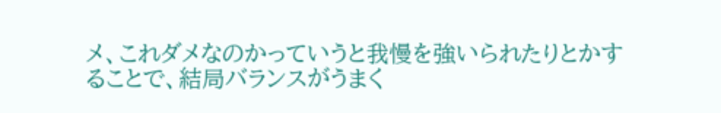メ、これダメなのかっていうと我慢を強いられたりとかすることで、結局バランスがうまく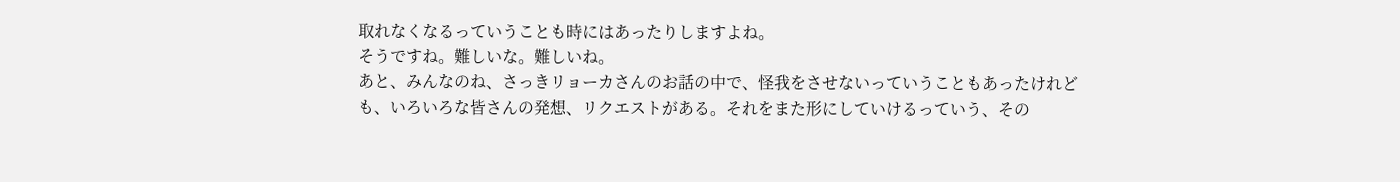取れなくなるっていうことも時にはあったりしますよね。
そうですね。難しいな。難しいね。
あと、みんなのね、さっきリョーカさんのお話の中で、怪我をさせないっていうこともあったけれども、いろいろな皆さんの発想、リクエストがある。それをまた形にしていけるっていう、その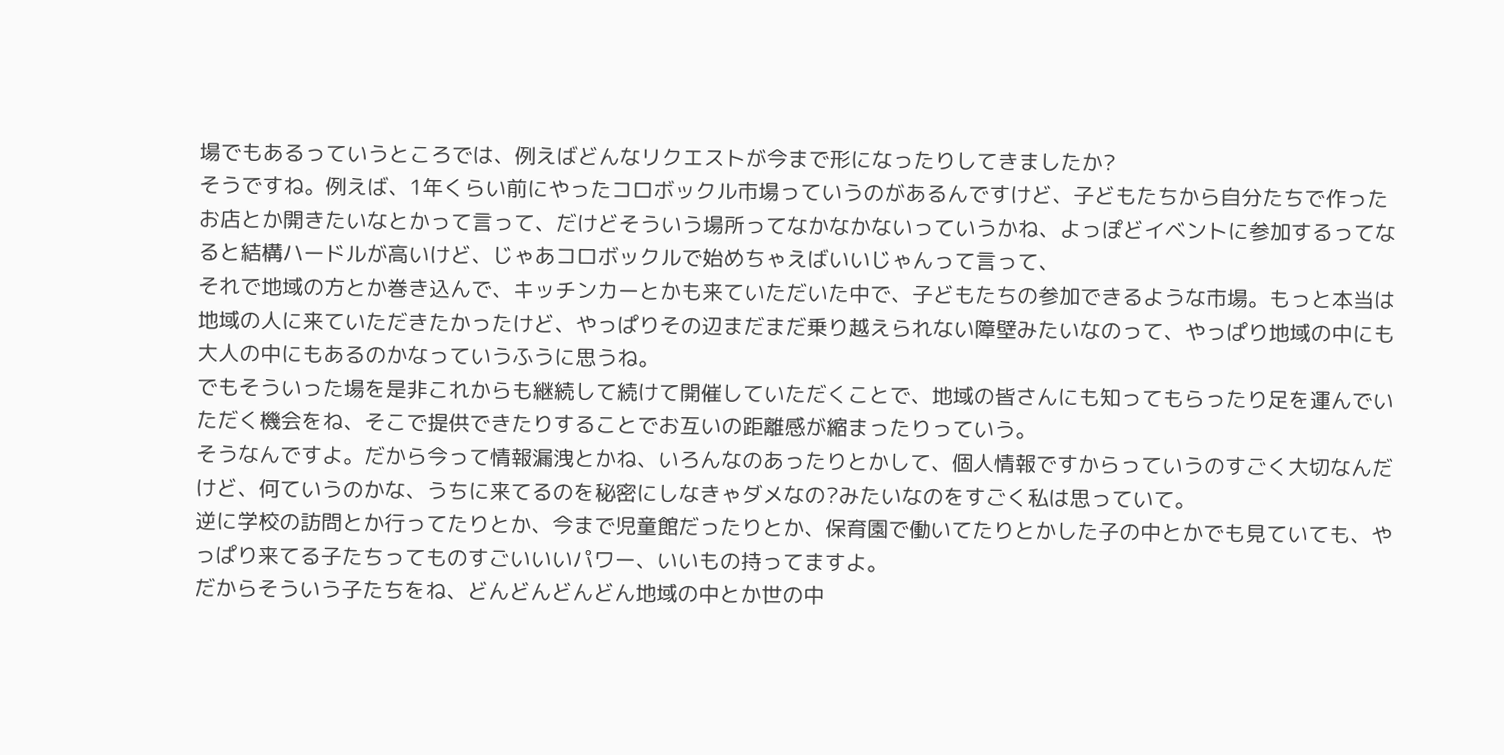場でもあるっていうところでは、例えばどんなリクエストが今まで形になったりしてきましたか?
そうですね。例えば、1年くらい前にやったコロボックル市場っていうのがあるんですけど、子どもたちから自分たちで作ったお店とか開きたいなとかって言って、だけどそういう場所ってなかなかないっていうかね、よっぽどイベントに参加するってなると結構ハードルが高いけど、じゃあコロボックルで始めちゃえばいいじゃんって言って、
それで地域の方とか巻き込んで、キッチンカーとかも来ていただいた中で、子どもたちの参加できるような市場。もっと本当は地域の人に来ていただきたかったけど、やっぱりその辺まだまだ乗り越えられない障壁みたいなのって、やっぱり地域の中にも大人の中にもあるのかなっていうふうに思うね。
でもそういった場を是非これからも継続して続けて開催していただくことで、地域の皆さんにも知ってもらったり足を運んでいただく機会をね、そこで提供できたりすることでお互いの距離感が縮まったりっていう。
そうなんですよ。だから今って情報漏洩とかね、いろんなのあったりとかして、個人情報ですからっていうのすごく大切なんだけど、何ていうのかな、うちに来てるのを秘密にしなきゃダメなの?みたいなのをすごく私は思っていて。
逆に学校の訪問とか行ってたりとか、今まで児童館だったりとか、保育園で働いてたりとかした子の中とかでも見ていても、やっぱり来てる子たちってものすごいいいパワー、いいもの持ってますよ。
だからそういう子たちをね、どんどんどんどん地域の中とか世の中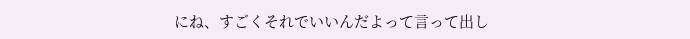にね、すごくそれでいいんだよって言って出し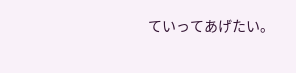ていってあげたい。